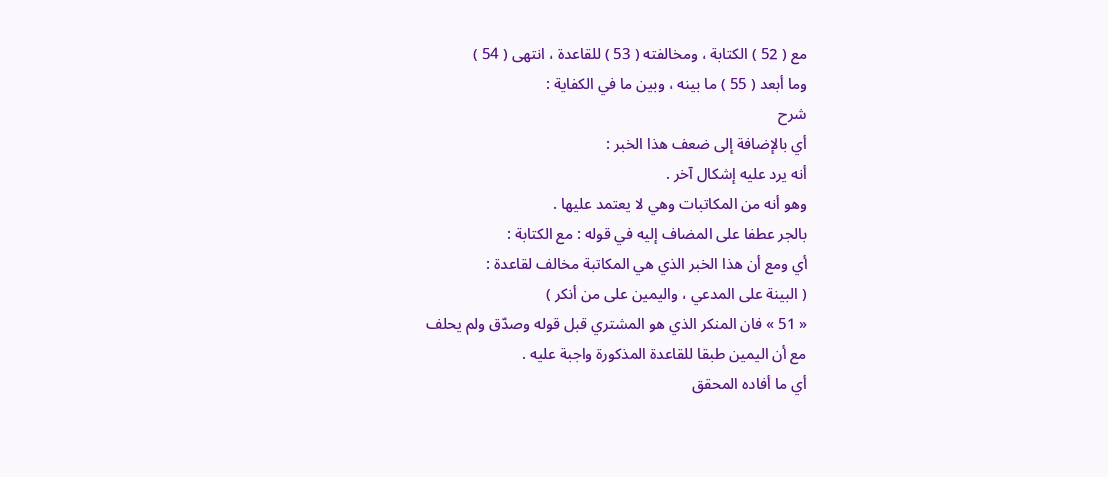مع ( 52 ) الكتابة ، ومخالفته ( 53 ) للقاعدة ، انتهى ( 54 )
وما أبعد ( 55 ) ما بينه ، وبين ما في الكفاية :
شرح
أي بالإضافة إلى ضعف هذا الخبر :
أنه يرد عليه إشكال آخر .
وهو أنه من المكاتبات وهي لا يعتمد عليها .
بالجر عطفا على المضاف إليه في قوله : مع الكتابة :
أي ومع أن هذا الخبر الذي هي المكاتبة مخالف لقاعدة :
( البينة على المدعي ، واليمين على من أنكر )
« 51 » فان المنكر الذي هو المشتري قبل قوله وصدّق ولم يحلف
مع أن اليمين طبقا للقاعدة المذكورة واجبة عليه .
أي ما أفاده المحقق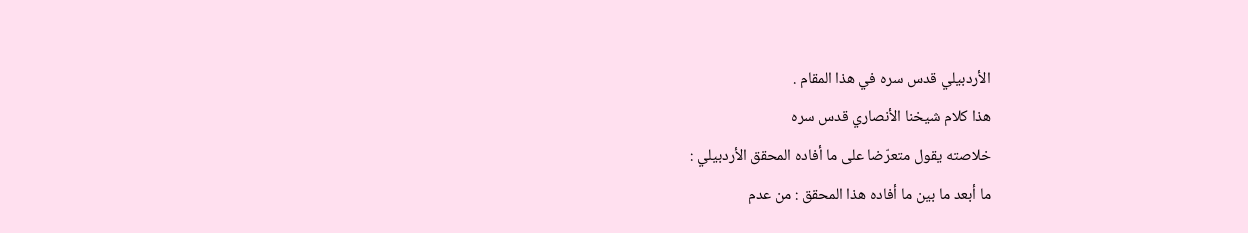الأردبيلي قدس سره في هذا المقام .
هذا كلام شيخنا الأنصاري قدس سره
خلاصته يقول متعرّضا على ما أفاده المحقق الأردبيلي :
ما أبعد ما بين ما أفاده هذا المحقق : من عدم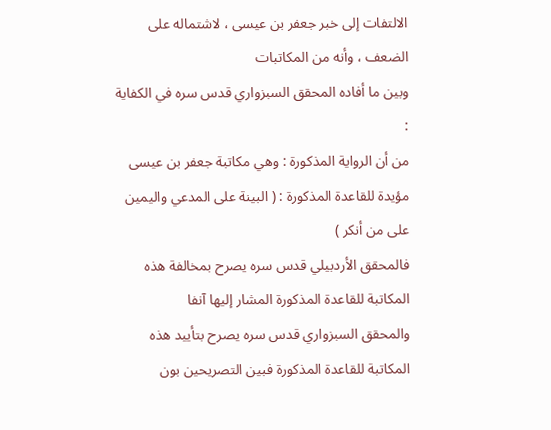الالتفات إلى خبر جعفر بن عيسى ، لاشتماله على الضعف ، وأنه من المكاتبات
وبين ما أفاده المحقق السبزواري قدس سره في الكفاية :
من أن الرواية المذكورة : وهي مكاتبة جعفر بن عيسى مؤيدة للقاعدة المذكورة : ( البينة على المدعي واليمين على من أنكر )
فالمحقق الأردبيلي قدس سره يصرح بمخالفة هذه المكاتبة للقاعدة المذكورة المشار إليها آنفا
والمحقق السبزواري قدس سره يصرح بتأييد هذه المكاتبة للقاعدة المذكورة فبين التصريحين بون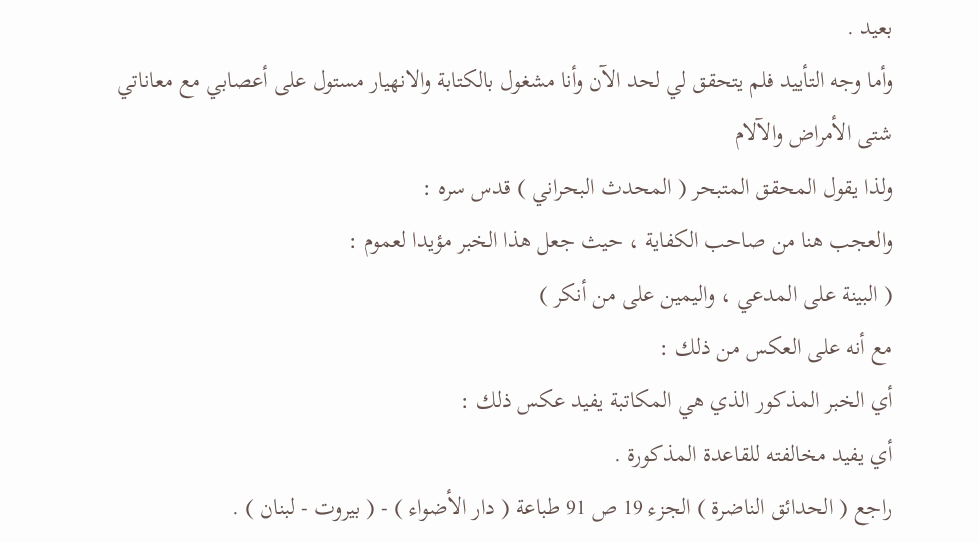بعيد .
وأما وجه التأييد فلم يتحقق لي لحد الآن وأنا مشغول بالكتابة والانهيار مستول على أعصابي مع معاناتي شتى الأمراض والآلام
ولذا يقول المحقق المتبحر ( المحدث البحراني ) قدس سره :
والعجب هنا من صاحب الكفاية ، حيث جعل هذا الخبر مؤيدا لعموم :
( البينة على المدعي ، واليمين على من أنكر )
مع أنه على العكس من ذلك :
أي الخبر المذكور الذي هي المكاتبة يفيد عكس ذلك :
أي يفيد مخالفته للقاعدة المذكورة .
راجع ( الحدائق الناضرة ) الجزء 19 ص 91 طباعة ( دار الأضواء ) - ( بيروت - لبنان ) .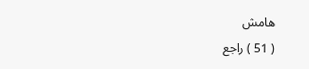هامش
( 51 ) راجع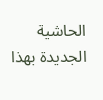الحاشية الجديدة بهذا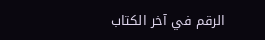الرقم في آخر الكتاب